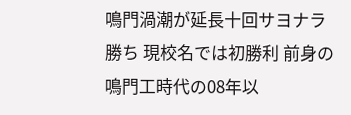鳴門渦潮が延長十回サヨナラ勝ち 現校名では初勝利 前身の鳴門工時代の08年以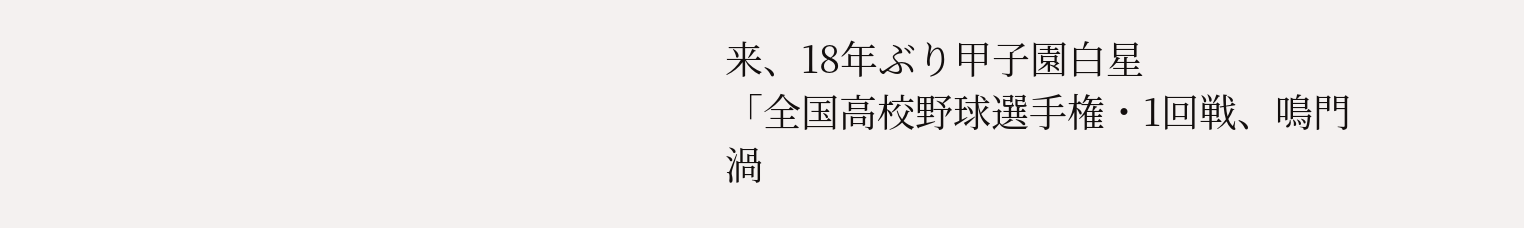来、18年ぶり甲子園白星
「全国高校野球選手権・1回戦、鳴門渦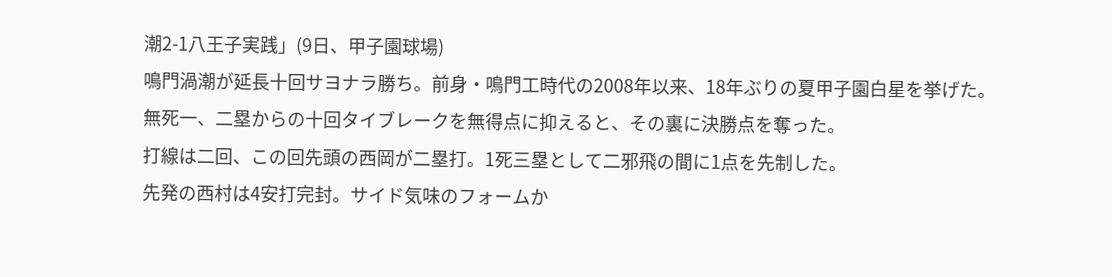潮2-1八王子実践」(9日、甲子園球場)
鳴門渦潮が延長十回サヨナラ勝ち。前身・鳴門工時代の2008年以来、18年ぶりの夏甲子園白星を挙げた。
無死一、二塁からの十回タイブレークを無得点に抑えると、その裏に決勝点を奪った。
打線は二回、この回先頭の西岡が二塁打。1死三塁として二邪飛の間に1点を先制した。
先発の西村は4安打完封。サイド気味のフォームか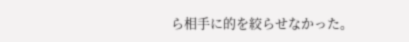ら相手に的を絞らせなかった。